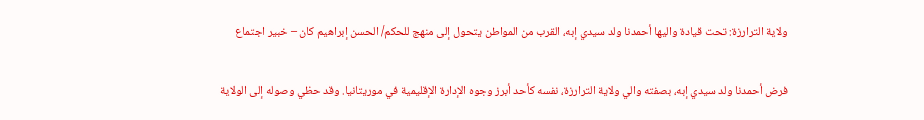ولاية الترارزة: تحت قيادة واليها أحمدنا ولد سيدي إبه، القرب من المواطن يتحول إلى منهج للحكم/ الحسن إبراهيم كان – خبير اجتماع

فرض أحمدنا ولد سيدي إبه، بصفته والي ولاية الترارزة، نفسه كأحد أبرز وجوه الإدارة الإقليمية في موريتانيا. وقد حظي وصوله إلى الولاية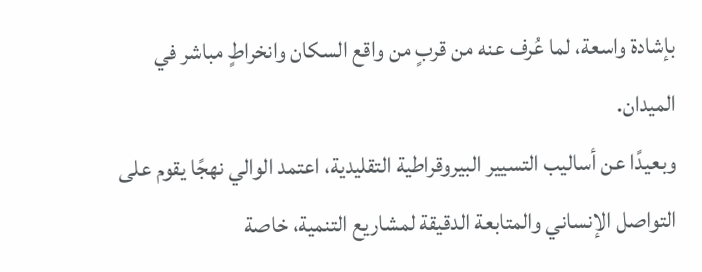بإشادة واسعة، لما عُرف عنه من قربٍ من واقع السكان وانخراطٍ مباشر في الميدان.
وبعيدًا عن أساليب التسيير البيروقراطية التقليدية، اعتمد الوالي نهجًا يقوم على التواصل الإنساني والمتابعة الدقيقة لمشاريع التنمية، خاصة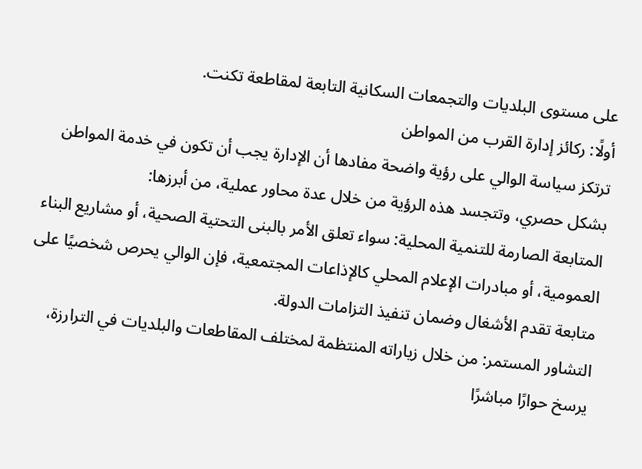على مستوى البلديات والتجمعات السكانية التابعة لمقاطعة تكنت.
أولًا: ركائز إدارة القرب من المواطن
ترتكز سياسة الوالي على رؤية واضحة مفادها أن الإدارة يجب أن تكون في خدمة المواطن بشكل حصري، وتتجسد هذه الرؤية من خلال عدة محاور عملية، من أبرزها:
المتابعة الصارمة للتنمية المحلية: سواء تعلق الأمر بالبنى التحتية الصحية، أو مشاريع البناء العمومية، أو مبادرات الإعلام المحلي كالإذاعات المجتمعية، فإن الوالي يحرص شخصيًا على متابعة تقدم الأشغال وضمان تنفيذ التزامات الدولة.
التشاور المستمر: من خلال زياراته المنتظمة لمختلف المقاطعات والبلديات في الترارزة، يرسخ حوارًا مباشرًا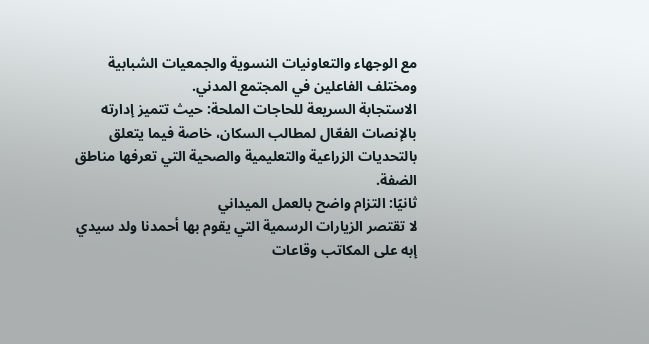مع الوجهاء والتعاونيات النسوية والجمعيات الشبابية ومختلف الفاعلين في المجتمع المدني.
الاستجابة السريعة للحاجات الملحة: حيث تتميز إدارته بالإنصات الفعّال لمطالب السكان، خاصة فيما يتعلق بالتحديات الزراعية والتعليمية والصحية التي تعرفها مناطق الضفة.
ثانيًا: التزام واضح بالعمل الميداني
لا تقتصر الزيارات الرسمية التي يقوم بها أحمدنا ولد سيدي إبه على المكاتب وقاعات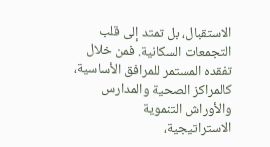الاستقبال، بل تمتد إلى قلب التجمعات السكانية. فمن خلال تفقده المستمر للمرافق الأساسية، كالمراكز الصحية والمدارس والأوراش التنموية الاستراتيجية،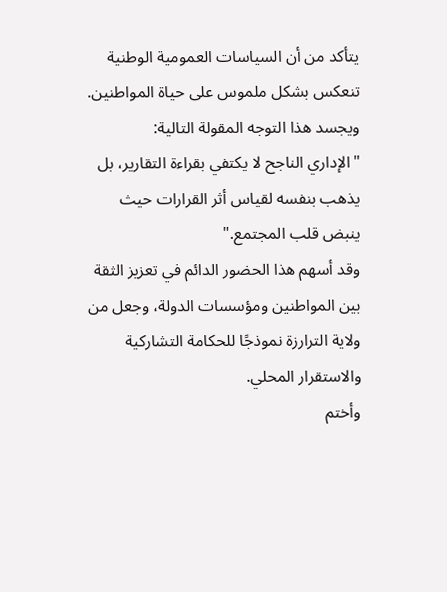يتأكد من أن السياسات العمومية الوطنية تنعكس بشكل ملموس على حياة المواطنين.
ويجسد هذا التوجه المقولة التالية:
"الإداري الناجح لا يكتفي بقراءة التقارير، بل يذهب بنفسه لقياس أثر القرارات حيث ينبض قلب المجتمع."
وقد أسهم هذا الحضور الدائم في تعزيز الثقة بين المواطنين ومؤسسات الدولة، وجعل من ولاية الترارزة نموذجًا للحكامة التشاركية والاستقرار المحلي.
وأختم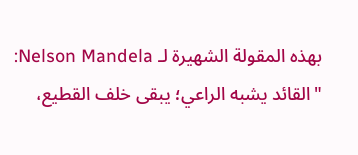بهذه المقولة الشهيرة لـ Nelson Mandela:
"القائد يشبه الراعي؛ يبقى خلف القطيع،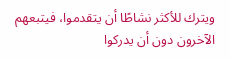ويترك للأكثر نشاطًا أن يتقدموا، فيتبعهم الآخرون دون أن يدركوا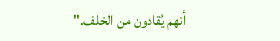أنهم يُقادون من الخلف."